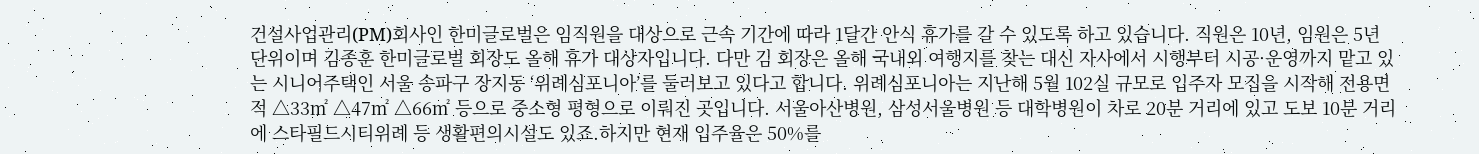건설사업관리(PM)회사인 한미글로벌은 임직원을 대상으로 근속 기간에 따라 1달간 안식 휴가를 갈 수 있도록 하고 있습니다. 직원은 10년, 임원은 5년 단위이며 김종훈 한미글로벌 회장도 올해 휴가 대상자입니다. 다만 김 회장은 올해 국내외 여행지를 찾는 대신 자사에서 시행부터 시공·운영까지 맡고 있는 시니어주택인 서울 송파구 장지동 ‘위례심포니아’를 둘러보고 있다고 합니다. 위례심포니아는 지난해 5월 102실 규모로 입주자 모집을 시작해 전용면적 △33㎡ △47㎡ △66㎡ 등으로 중소형 평형으로 이뤄진 곳입니다. 서울아산병원, 삼성서울병원 등 대학병원이 차로 20분 거리에 있고 도보 10분 거리에 스타필드시티위례 등 생활편의시설도 있죠.하지만 현재 입주율은 50%를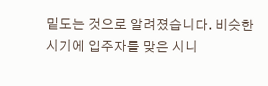밑도는 것으로 알려졌습니다. 비슷한 시기에 입주자를 맞은 시니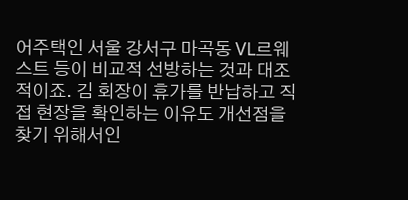어주택인 서울 강서구 마곡동 VL르웨스트 등이 비교적 선방하는 것과 대조적이죠. 김 회장이 휴가를 반납하고 직접 현장을 확인하는 이유도 개선점을 찾기 위해서인